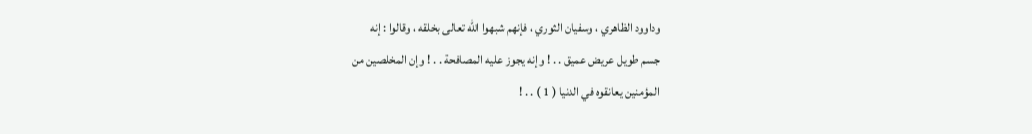وداوود الظاهري ، وسفيان الثوري ، فإنهم شبهوا الله تعالى بخلقه ، وقالوا : إنه
جسم طويل عريض عميق . . ! وإنه يجوز عليه المصافحة . . ! وإن المخلصين من
المؤمنين يعانقوه في الدنيا ( 1 ) . . !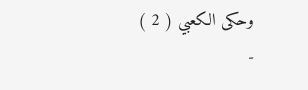وحكى الكعبي ( 2 ) -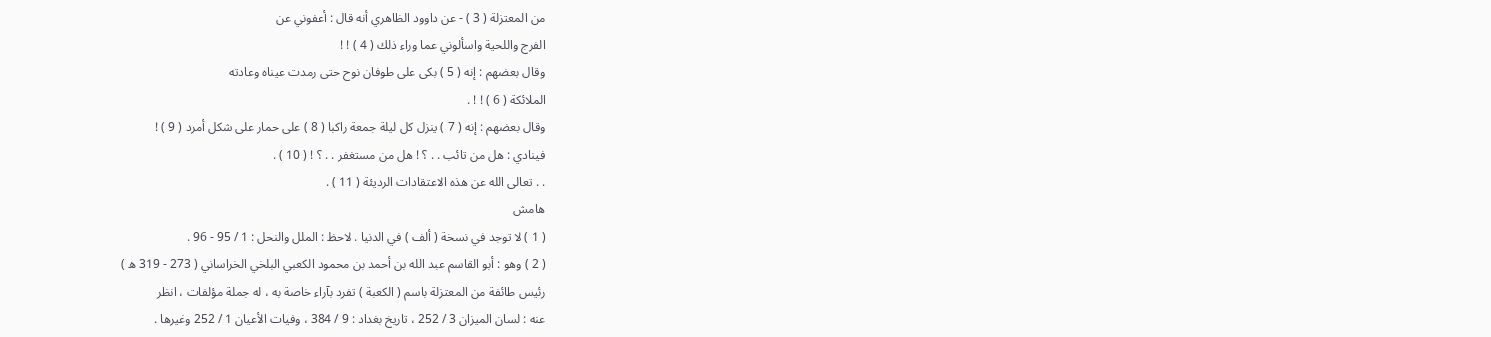من المعتزلة ( 3 ) - عن داوود الظاهري أنه قال : أعفوني عن
الفرج واللحية واسألوني عما وراء ذلك ( 4 ) ! !
وقال بعضهم : إنه ( 5 ) بكى على طوفان نوح حتى رمدت عيناه وعادته
الملائكة ( 6 ) ! ! .
وقال بعضهم : إنه ( 7 ) ينزل كل ليلة جمعة راكبا ( 8 ) على حمار على شكل أمرد ( 9 ) !
فينادي : هل من تائب . . ؟ ! هل من مستغفر . . ؟ ! ( 10 ) .
. . تعالى الله عن هذه الاعتقادات الرديئة ( 11 ) .
هامش
( 1 ) لا توجد في نسخة ( ألف ) في الدنيا . لاحظ : الملل والنحل : 1 / 95 - 96 .
( 2 ) وهو : أبو القاسم عبد الله بن أحمد بن محمود الكعبي البلخي الخراساني ( 273 - 319 ه )
رئيس طائفة من المعتزلة باسم ( الكعبة ) تفرد بآراء خاصة به ، له جملة مؤلفات ، انظر
عنه : لسان الميزان 3 / 252 ، تاريخ بغداد : 9 / 384 ، وفيات الأعيان 1 / 252 وغيرها .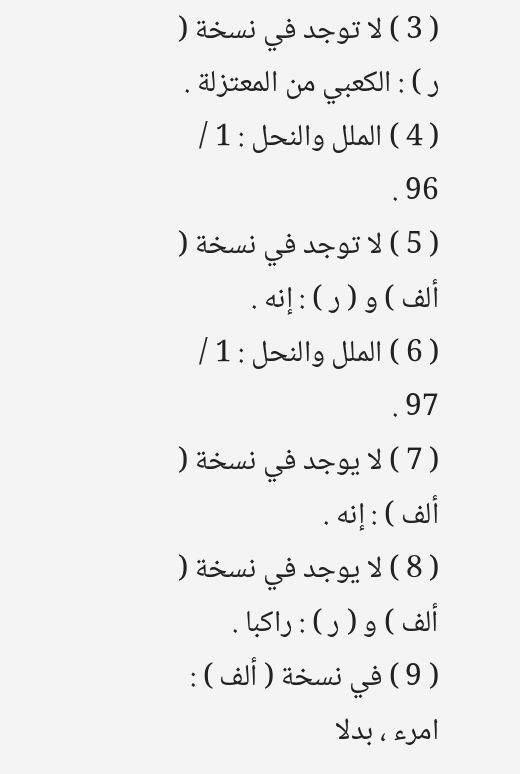( 3 ) لا توجد في نسخة ( ر ) : الكعبي من المعتزلة .
( 4 ) الملل والنحل : 1 / 96 .
( 5 ) لا توجد في نسخة ( ألف ) و ( ر ) : إنه .
( 6 ) الملل والنحل : 1 / 97 .
( 7 ) لا يوجد في نسخة ( ألف ) : إنه .
( 8 ) لا يوجد في نسخة ( ألف ) و ( ر ) : راكبا .
( 9 ) في نسخة ( ألف ) : امرء ، بدلا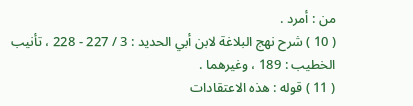من : أمرد .
( 10 ) شرح نهج البلاغة لابن أبي الحديد : 3 / 227 - 228 ، تأنيب الخطيب : 189 ، وغيرهما .
( 11 ) قوله : هذه الاعتقادات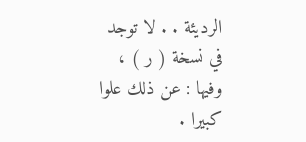الرديئة . . لا توجد في نسخة ( ر ) ، وفيها : عن ذلك علوا كبيرا .